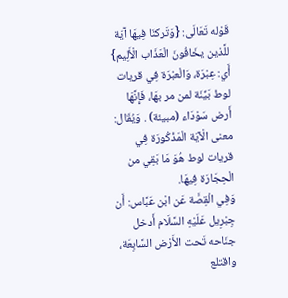قَوْله تَعَالَى: {وَتَركنَا فِيهَا آيَة للَّذين يخَافُونَ الْعَذَاب الْأَلِيم} أَي: عِبْرَة، وَالْعبْرَة فِي قريات لوط بَيِّنَة لمن مر بهَا، فَإِنَّهَا أَرض سَوْدَاء (مبيئة) . وَيُقَال: معنى الْآيَة الْمَذْكُورَة فِي قريات لوط هُوَ مَا بَقِي من الْحِجَارَة فِيهَا.
وَفِي الْقِصَّة عَن ابْن عَبَّاس: أَن جِبْرِيل عَلَيْهِ السَّلَام أَدخل جنَاحه تَحت الأَرْض السَّابِعَة، واقتلع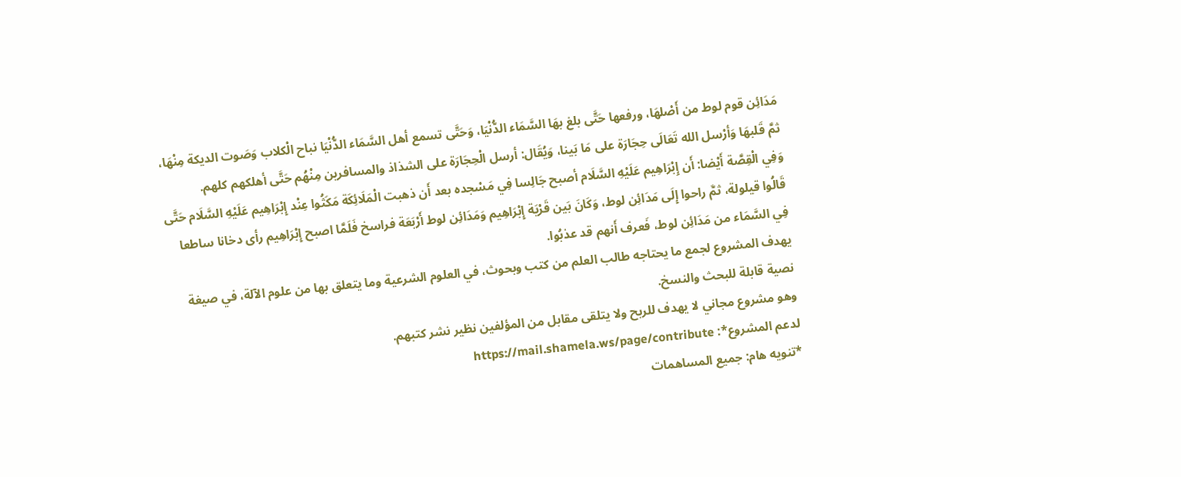مَدَائِن قوم لوط من أَصْلهَا، ورفعها حَتَّى بلغ بهَا السَّمَاء الدُّنْيَا، وَحَتَّى تسمع أهل السَّمَاء الدُّنْيَا نباح الْكلاب وَصَوت الديكة مِنْهَا، ثمَّ قَلبهَا وَأرْسل الله تَعَالَى حِجَارَة على مَا بَينا، وَيُقَال: أرسل الْحِجَارَة على الشذاذ والمسافرين مِنْهُم حَتَّى أهلكهم كلهم.
وَفِي الْقِصَّة أَيْضا: أَن إِبْرَاهِيم عَلَيْهِ السَّلَام أصبح جَالِسا فِي مَسْجده بعد أَن ذهبت الْمَلَائِكَة مَكَثُوا عِنْد إِبْرَاهِيم عَلَيْهِ السَّلَام حَتَّى قَالُوا قيلولة، ثمَّ راحوا إِلَى مَدَائِن لوط، وَكَانَ بَين قَرْيَة إِبْرَاهِيم وَمَدَائِن لوط أَرْبَعَة فراسخ فَلَمَّا اصبح إِبْرَاهِيم رأى دخانا ساطعا فِي السَّمَاء من مَدَائِن لوط، فَعرف أَنهم قد عذبُوا.
يهدف المشروع لجمع ما يحتاجه طالب العلم من كتب وبحوث، في العلوم الشرعية وما يتعلق بها من علوم الآلة، في صيغة نصية قابلة للبحث والنسخ.
وهو مشروع مجاني لا يهدف للربح ولا يتلقى مقابل من المؤلفين نظير نشر كتبهم.
لدعم المشروع*: https://mail.shamela.ws/page/contribute
*تنويه هام: جميع المساهمات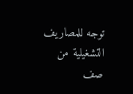توجه للمصاريف التشغيلية من صف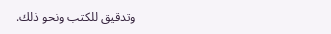وتدقيق للكتب ونحو ذلك.